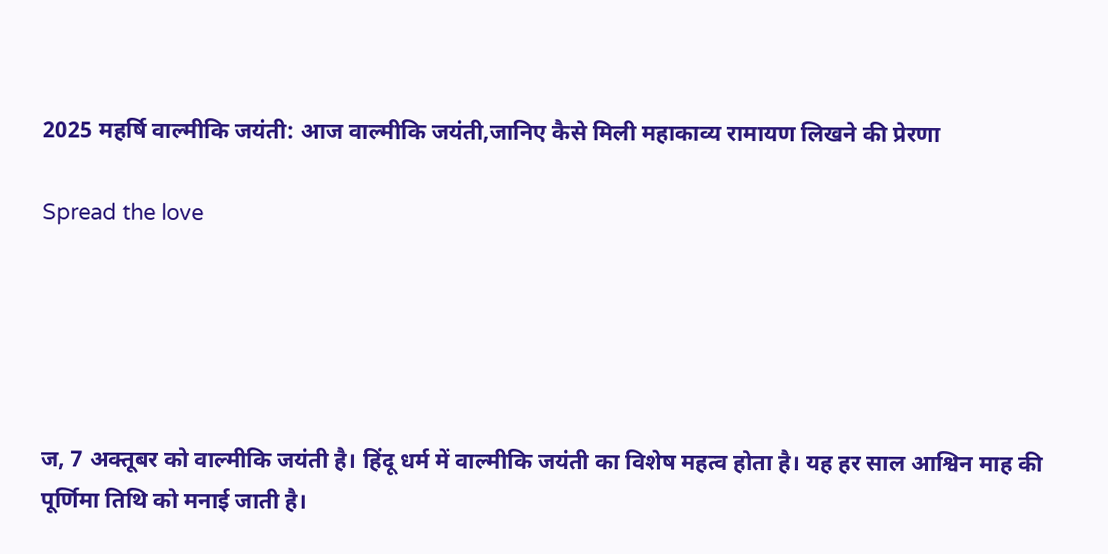2025 महर्षि वाल्मीकि जयंती: आज वाल्मीकि जयंती,जानिए कैसे मिली महाकाव्य रामायण लिखने की प्रेरणा

Spread the love





ज, 7 अक्तूबर को वाल्मीकि जयंती है। हिंदू धर्म में वाल्मीकि जयंती का विशेष महत्व होता है। यह हर साल आश्विन माह की पूर्णिमा तिथि को मनाई जाती है।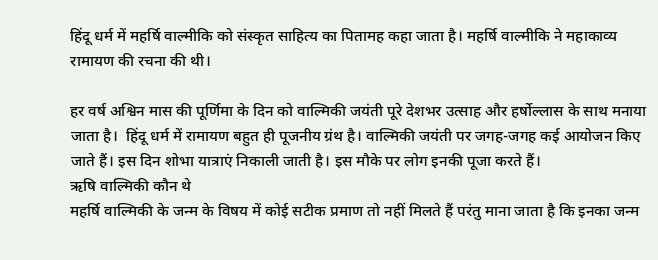हिंदू धर्म में महर्षि वाल्मीकि को संस्कृत साहित्य का पितामह कहा जाता है। महर्षि वाल्मीकि ने महाकाव्य रामायण की रचना की थी।

हर वर्ष अश्विन मास की पूर्णिमा के दिन को वाल्मिकी जयंती पूरे देशभर उत्साह और हर्षोल्लास के साथ मनाया जाता है।  हिंदू धर्म में रामायण बहुत ही पूजनीय ग्रंथ है। वाल्मिकी जयंती पर जगह-जगह कई आयोजन किए जाते हैं। इस दिन शोभा यात्राएं निकाली जाती है। इस मौके पर लोग इनकी पूजा करते हैं।
ऋषि वाल्मिकी कौन थे
महर्षि वाल्मिकी के जन्म के विषय में कोई सटीक प्रमाण तो नहीं मिलते हैं परंतु माना जाता है कि इनका जन्म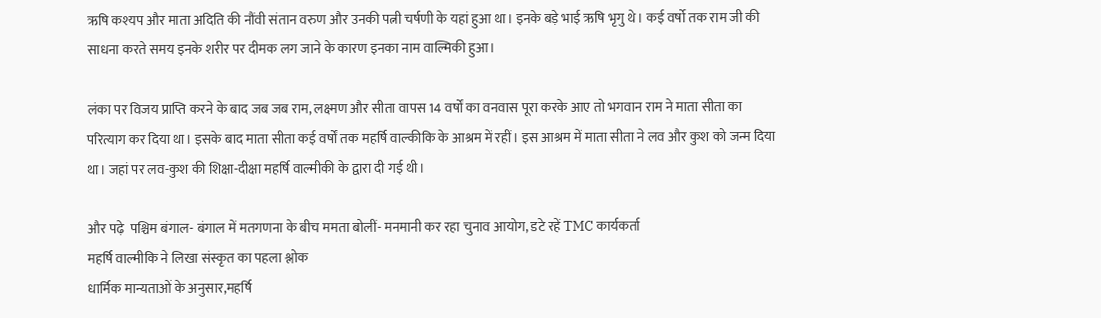ऋषि कश्यप और माता अदिति की नौंवी संतान वरुण और उनकी पत्नी चर्षणी के यहां हुआ था। इनके बड़े भाई ऋषि भृगु थे। कई वर्षो तक राम जी की साधना करते समय इनके शरीर पर दीमक लग जाने के कारण इनका नाम वाल्मिकी हुआ।

लंका पर विजय प्राप्ति करने के बाद जब जब राम, लक्ष्मण और सीता वापस 14 वर्षों का वनवास पूरा करके आए तो भगवान राम ने माता सीता का परित्याग कर दिया था। इसके बाद माता सीता कई वर्षों तक महर्षि वाल्कीकि के आश्रम में रहीं। इस आश्रम में माता सीता ने लव और कुश को जन्म दिया था। जहां पर लव-कुश की शिक्षा-दीक्षा महर्षि वाल्मीकी के द्वारा दी गई थी।

और पढ़े  पश्चिम बंगाल- बंगाल में मतगणना के बीच ममता बोलीं- मनमानी कर रहा चुनाव आयोग, डटे रहें TMC कार्यकर्ता
महर्षि वाल्मीकि ने लिखा संस्कृत का पहला श्लोक
धार्मिक मान्यताओं के अनुसार,महर्षि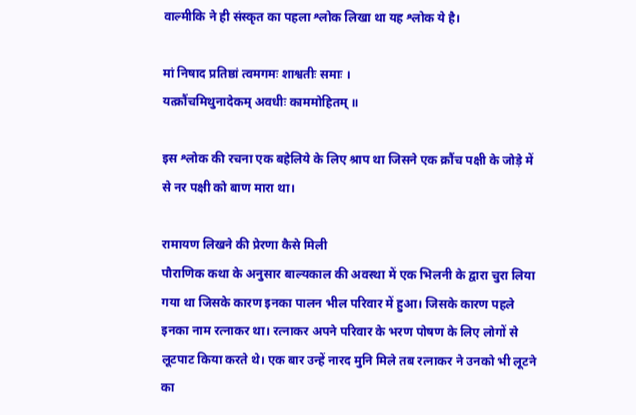वाल्मीकि ने ही संस्कृत का पहला श्लोक लिखा था यह श्लोक ये है।

मां निषाद प्रतिष्ठां त्वमगमः शाश्वतीः समाः ।
यत्क्रौंचमिथुनादेकम् अवधीः काममोहितम् ॥

इस श्लोक की रचना एक बहेलिये के लिए श्राप था जिसने एक क्रौंच पक्षी के जोड़े में से नर पक्षी को बाण मारा था।

रामायण लिखने की प्रेरणा कैसे मिली
पौराणिक कथा के अनुसार बाल्यकाल की अवस्था में एक भिलनी के द्वारा चुरा लिया गया था जिसके कारण इनका पालन भील परिवार में हुआ। जिसके कारण पहले इनका नाम रत्नाकर था। रत्नाकर अपने परिवार के भरण पोषण के लिए लोगों से लूटपाट किया करते थे। एक बार उन्हें नारद मुनि मिले तब रत्नाकर ने उनको भी लूटने का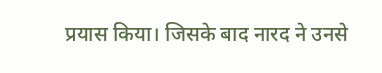प्रयास किया। जिसके बाद नारद ने उनसे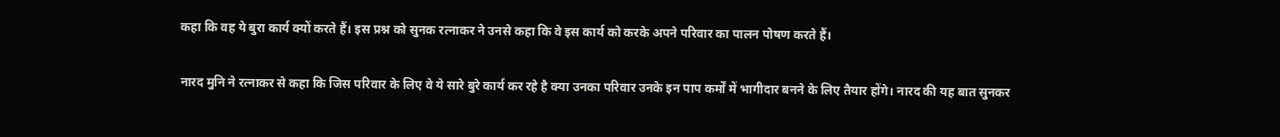कहा कि वह ये बुरा कार्य क्यों करते हैं। इस प्रश्न को सुनक रत्नाकर ने उनसे कहा कि वे इस कार्य को करके अपने परिवार का पालन पोषण करते हैं।

नारद मुनि ने रत्नाकर से कहा कि जिस परिवार के लिए वे ये सारे बुरे कार्य कर रहे है क्या उनका परिवार उनके इन पाप कर्मों में भागीदार बनने के लिए तैयार होंगे। नारद की यह बात सुनकर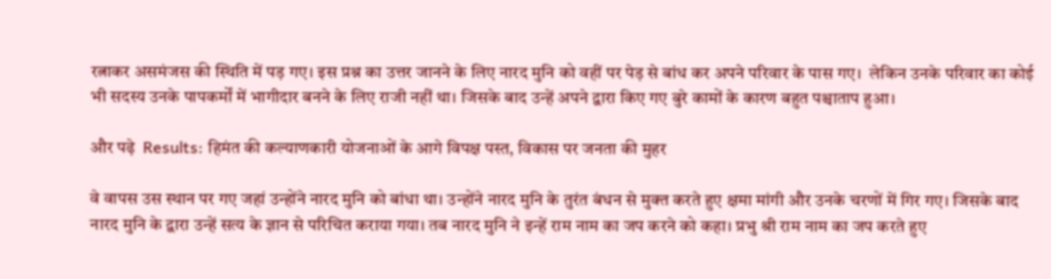रत्नाकर असमंजस की स्थिति में पड़ गए। इस प्रश्न का उत्तर जानने के लिए नारद मुनि को वहीं पर पेड़ से बांध कर अपने परिवार के पास गए।  लेकिन उनके परिवार का कोई भी सदस्य उनके पापकर्मों में भागीदार बनने के लिए राजी नहीं था। जिसके बाद उन्हें अपने द्वारा किए गए बुरे कामों के कारण बहुत पश्चाताप हुआ।

और पढ़े  Results: हिमंत की कल्याणकारी योजनाओं के आगे विपक्ष पस्त, विकास पर जनता की मुहर

वे वापस उस स्थान पर गए जहां उन्होंने नारद मुनि को बांधा था। उन्होंने नारद मुनि के तुरंत बंधन से मुक्त करते हुए क्षमा मांगी और उनके चरणों में गिर गए। जिसके बाद नारद मुनि के द्वारा उन्हें सत्य के ज्ञान से परिचित कराया गया। तब नारद मुनि ने इन्हें राम नाम का जप करने को कहा। प्रभु श्री राम नाम का जप करते हुए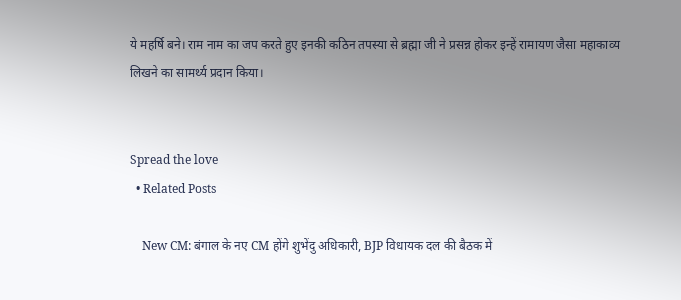ये महर्षि बने। राम नाम का जप करते हुए इनकी कठिन तपस्या से ब्रह्मा जी ने प्रसन्न होकर इन्हें रामायण जैसा महाकाव्य लिखने का सामर्थ्य प्रदान किया।


Spread the love
  • Related Posts

    New CM: बंगाल के नए CM होंगे शुभेंदु अधिकारी, BJP विधायक दल की बैठक में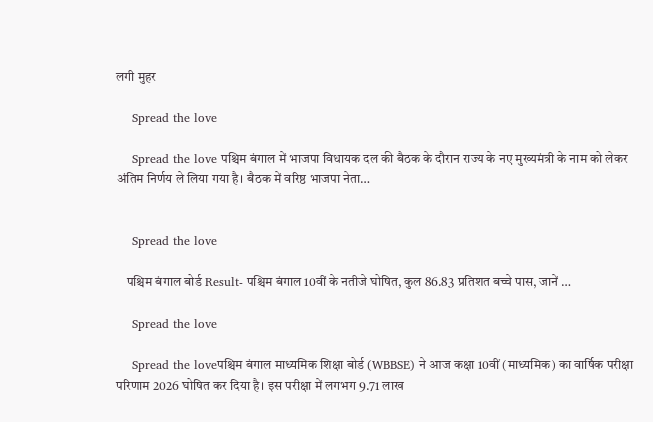लगी मुहर

    Spread the love

    Spread the love पश्चिम बंगाल में भाजपा विधायक दल की बैठक के दौरान राज्य के नए मुख्यमंत्री के नाम को लेकर अंतिम निर्णय ले लिया गया है। बैठक में वरिष्ठ भाजपा नेता…


    Spread the love

    पश्चिम बंगाल बोर्ड Result- पश्चिम बंगाल 10वीं के नतीजे घोषित, कुल 86.83 प्रतिशत बच्चे पास, जानें …

    Spread the love

    Spread the loveपश्चिम बंगाल माध्यमिक शिक्षा बोर्ड (WBBSE) ने आज कक्षा 10वीं (माध्यमिक) का वार्षिक परीक्षा परिणाम 2026 घोषित कर दिया है। इस परीक्षा में लगभग 9.71 लाख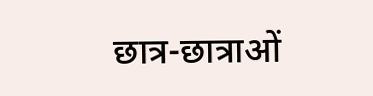छात्र-छात्राओं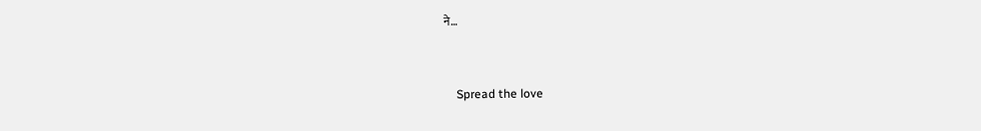ने…


    Spread the love